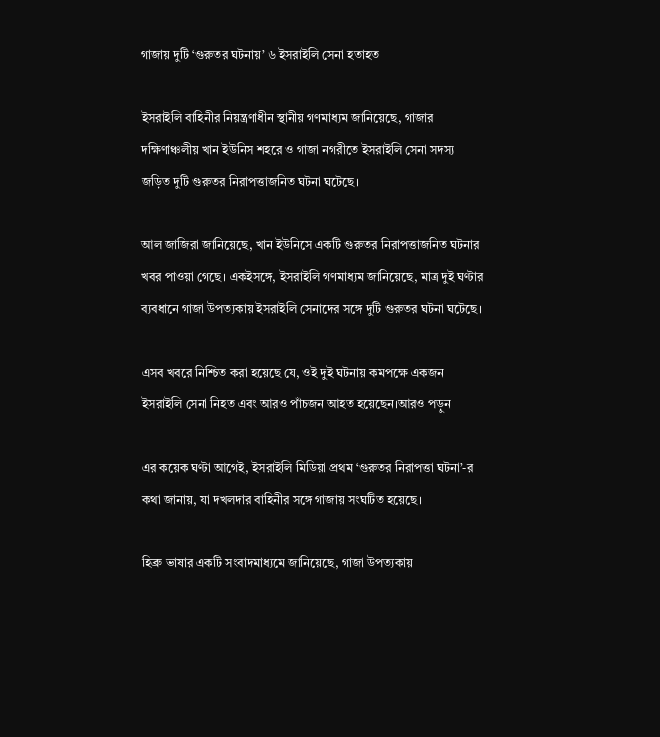গাজায় দুটি ‘গুরুতর ঘটনায়’ ৬ ইসরাইলি সেনা হতাহত

ইসরাইলি বাহিনীর নিয়ন্ত্রণাধীন স্থানীয় গণমাধ্যম জানিয়েছে, গাজার দক্ষিণাঞ্চলীয় খান ইউনিস শহরে ও গাজা নগরীতে ইসরাইলি সেনা সদস্য জড়িত দুটি গুরুতর নিরাপত্তাজনিত ঘটনা ঘটেছে।

আল জাজিরা জানিয়েছে, খান ইউনিসে একটি গুরুতর নিরাপত্তাজনিত ঘটনার খবর পাওয়া গেছে। একইসঙ্গে, ইসরাইলি গণমাধ্যম জানিয়েছে, মাত্র দুই ঘণ্টার ব্যবধানে গাজা উপত্যকায় ইসরাইলি সেনাদের সঙ্গে দুটি গুরুতর ঘটনা ঘটেছে।

এসব খবরে নিশ্চিত করা হয়েছে যে, ওই দুই ঘটনায় কমপক্ষে একজন ইসরাইলি সেনা নিহত এবং আরও পাঁচজন আহত হয়েছেন।আরও পড়ুন

এর কয়েক ঘণ্টা আগেই, ইসরাইলি মিডিয়া প্রথম ‘গুরুতর নিরাপত্তা ঘটনা’-র কথা জানায়, যা দখলদার বাহিনীর সঙ্গে গাজায় সংঘটিত হয়েছে।

হিব্রু ভাষার একটি সংবাদমাধ্যমে জানিয়েছে, গাজা উপত্যকায়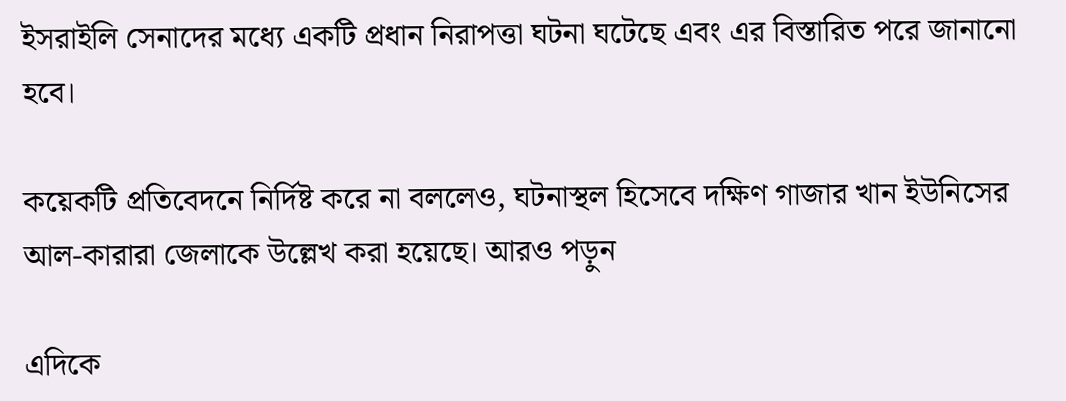ইসরাইলি সেনাদের মধ্যে একটি প্রধান নিরাপত্তা ঘটনা ঘটেছে এবং এর বিস্তারিত পরে জানানো হবে।

কয়েকটি প্রতিবেদনে নির্দিষ্ট করে না বললেও, ঘটনাস্থল হিসেবে দক্ষিণ গাজার খান ইউনিসের আল-কারারা জেলাকে উল্লেখ করা হয়েছে। আরও পড়ুন

এদিকে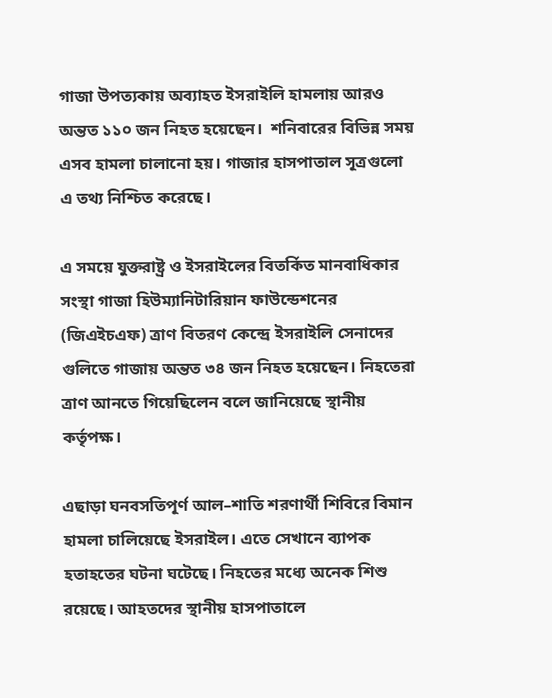গাজা উপত্যকায় অব্যাহত ইসরাইলি হামলায় আরও অন্তত ১১০ জন নিহত হয়েছেন।  শনিবারের বিভিন্ন সময় এসব হামলা চালানো হয়। গাজার হাসপাতাল সূত্রগুলো এ তথ্য নিশ্চিত করেছে।

এ সময়ে যুক্তরাষ্ট্র ও ইসরাইলের বিতর্কিত মানবাধিকার সংস্থা গাজা হিউম্যানিটারিয়ান ফাউন্ডেশনের (জিএইচএফ) ত্রাণ বিতরণ কেন্দ্রে ইসরাইলি সেনাদের গুলিতে গাজায় অন্তত ৩৪ জন নিহত হয়েছেন। নিহতেরা ত্রাণ আনতে গিয়েছিলেন বলে জানিয়েছে স্থানীয় কর্তৃপক্ষ।

এছাড়া ঘনবসতিপূর্ণ আল–শাতি শরণার্থী শিবিরে বিমান হামলা চালিয়েছে ইসরাইল। এতে সেখানে ব্যাপক হতাহতের ঘটনা ঘটেছে। নিহতের মধ্যে অনেক শিশু রয়েছে। আহতদের স্থানীয় হাসপাতালে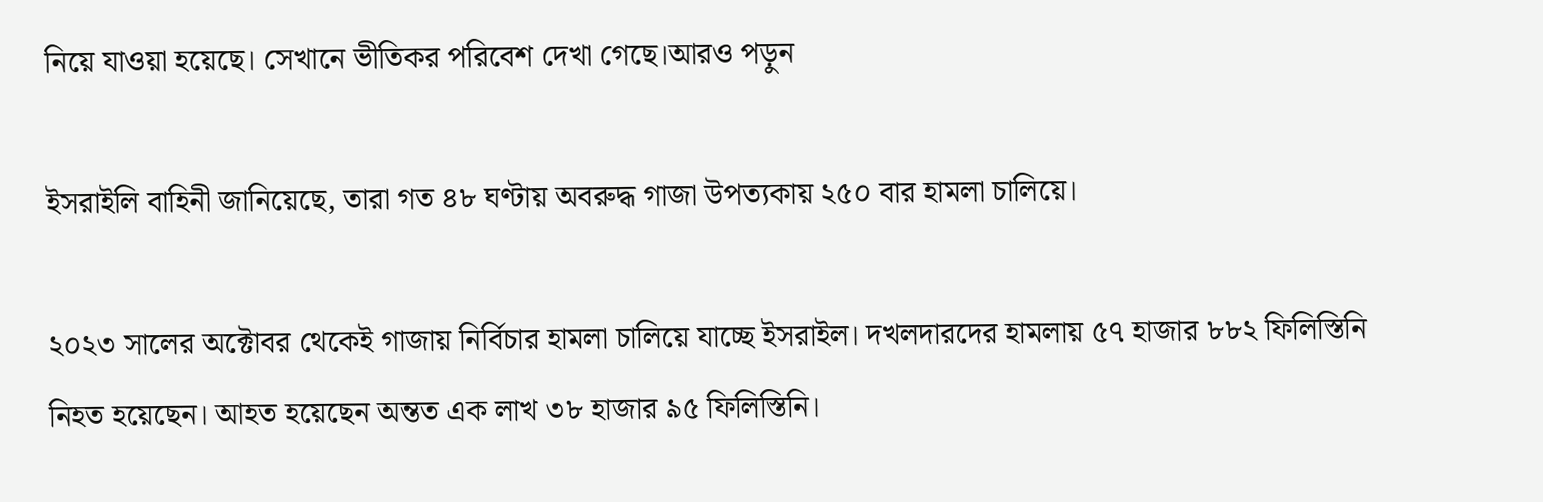নিয়ে যাওয়া হয়েছে। সেখানে ভীতিকর পরিবেশ দেখা গেছে।আরও পড়ুন

ইসরাইলি বাহিনী জানিয়েছে, তারা গত ৪৮ ঘণ্টায় অবরুদ্ধ গাজা উপত্যকায় ২৫০ বার হামলা চালিয়ে।

২০২৩ সালের অক্টোবর থেকেই গাজায় নির্বিচার হামলা চালিয়ে যাচ্ছে ইসরাইল। দখলদারদের হামলায় ৫৭ হাজার ৮৮২ ফিলিস্তিনি নিহত হয়েছেন। আহত হয়েছেন অন্তত এক লাখ ৩৮ হাজার ৯৫ ফিলিস্তিনি।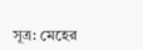সূত্র: মেহের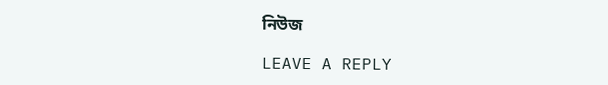নিউজ

LEAVE A REPLY